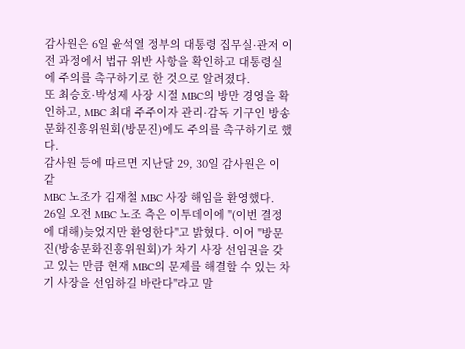감사원은 6일 윤석열 정부의 대통령 집무실·관저 이전 과정에서 법규 위반 사항을 확인하고 대통령실에 주의를 촉구하기로 한 것으로 알려졌다.
또 최승호·박성제 사장 시절 MBC의 방만 경영을 확인하고, MBC 최대 주주이자 관리·감독 기구인 방송문화진흥위원회(방문진)에도 주의를 촉구하기로 했다.
감사원 등에 따르면 지난달 29, 30일 감사원은 이 같
MBC 노조가 김재철 MBC 사장 해임을 환영했다.
26일 오전 MBC 노조 측은 이투데이에 "(이번 결정에 대해)늦었지만 환영한다"고 밝혔다. 이어 "방문진(방송문화진흥위원회)가 차기 사장 선임권을 갖고 있는 만큼 현재 MBC의 문제를 해결할 수 있는 차기 사장을 선임하길 바란다"라고 말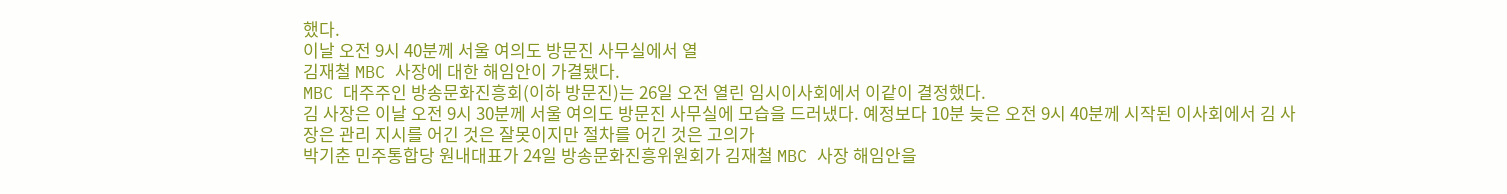했다.
이날 오전 9시 40분께 서울 여의도 방문진 사무실에서 열
김재철 MBC 사장에 대한 해임안이 가결됐다.
MBC 대주주인 방송문화진흥회(이하 방문진)는 26일 오전 열린 임시이사회에서 이같이 결정했다.
김 사장은 이날 오전 9시 30분께 서울 여의도 방문진 사무실에 모습을 드러냈다. 예정보다 10분 늦은 오전 9시 40분께 시작된 이사회에서 김 사장은 관리 지시를 어긴 것은 잘못이지만 절차를 어긴 것은 고의가
박기춘 민주통합당 원내대표가 24일 방송문화진흥위원회가 김재철 MBC 사장 해임안을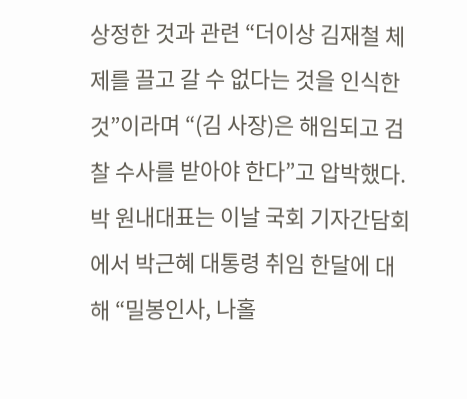상정한 것과 관련 “더이상 김재철 체제를 끌고 갈 수 없다는 것을 인식한 것”이라며 “(김 사장)은 해임되고 검찰 수사를 받아야 한다”고 압박했다.
박 원내대표는 이날 국회 기자간담회에서 박근혜 대통령 취임 한달에 대해 “밀봉인사, 나홀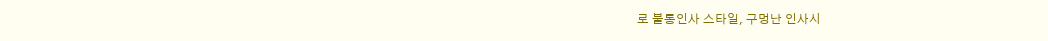로 불통인사 스타일, 구멍난 인사시